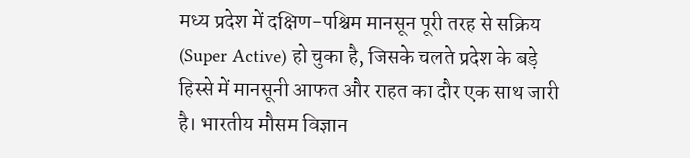मध्य प्रदेश में दक्षिण-पश्चिम मानसून पूरी तरह से सक्रिय (Super Active) हो चुका है, जिसके चलते प्रदेश के बड़े हिस्से में मानसूनी आफत और राहत का दौर एक साथ जारी है। भारतीय मौसम विज्ञान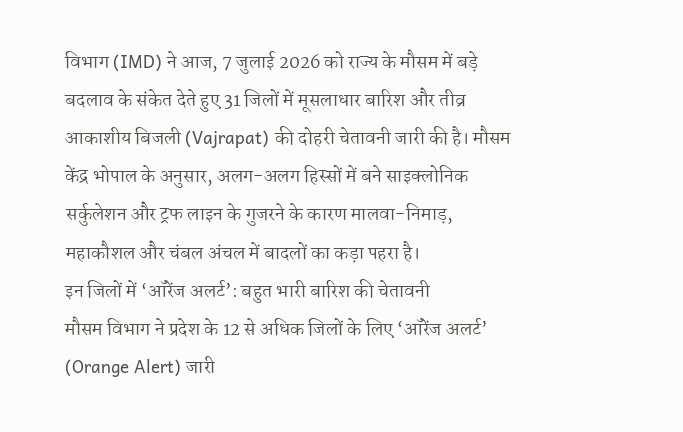विभाग (IMD) ने आज, 7 जुलाई 2026 को राज्य के मौसम में बड़े बदलाव के संकेत देते हुए 31 जिलों में मूसलाधार बारिश और तीव्र आकाशीय बिजली (Vajrapat) की दोहरी चेतावनी जारी की है। मौसम केंद्र भोपाल के अनुसार, अलग-अलग हिस्सों में बने साइक्लोनिक सर्कुलेशन और ट्रफ लाइन के गुजरने के कारण मालवा-निमाड़, महाकौशल और चंबल अंचल में बादलों का कड़ा पहरा है।
इन जिलों में ‘ऑरेंज अलर्ट’: बहुत भारी बारिश की चेतावनी
मौसम विभाग ने प्रदेश के 12 से अधिक जिलों के लिए ‘ऑरेंज अलर्ट’ (Orange Alert) जारी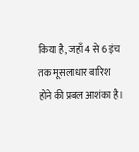किया है, जहाँ 4 से 6 इंच तक मूसलाधार बारिश होने की प्रबल आशंका है।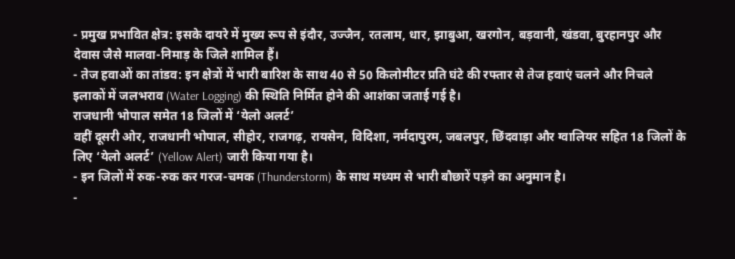- प्रमुख प्रभावित क्षेत्र: इसके दायरे में मुख्य रूप से इंदौर, उज्जैन, रतलाम, धार, झाबुआ, खरगोन, बड़वानी, खंडवा, बुरहानपुर और देवास जैसे मालवा-निमाड़ के जिले शामिल हैं।
- तेज हवाओं का तांडव: इन क्षेत्रों में भारी बारिश के साथ 40 से 50 किलोमीटर प्रति घंटे की रफ्तार से तेज हवाएं चलने और निचले इलाकों में जलभराव (Water Logging) की स्थिति निर्मित होने की आशंका जताई गई है।
राजधानी भोपाल समेत 18 जिलों में ‘येलो अलर्ट’
वहीं दूसरी ओर, राजधानी भोपाल, सीहोर, राजगढ़, रायसेन, विदिशा, नर्मदापुरम, जबलपुर, छिंदवाड़ा और ग्वालियर सहित 18 जिलों के लिए ‘येलो अलर्ट’ (Yellow Alert) जारी किया गया है।
- इन जिलों में रुक-रुक कर गरज-चमक (Thunderstorm) के साथ मध्यम से भारी बौछारें पड़ने का अनुमान है।
-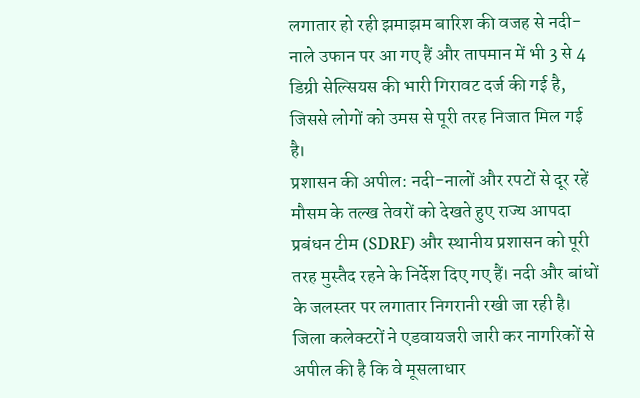लगातार हो रही झमाझम बारिश की वजह से नदी-नाले उफान पर आ गए हैं और तापमान में भी 3 से 4 डिग्री सेल्सियस की भारी गिरावट दर्ज की गई है, जिससे लोगों को उमस से पूरी तरह निजात मिल गई है।
प्रशासन की अपील: नदी-नालों और रपटों से दूर रहें
मौसम के तल्ख तेवरों को देखते हुए राज्य आपदा प्रबंधन टीम (SDRF) और स्थानीय प्रशासन को पूरी तरह मुस्तैद रहने के निर्देश दिए गए हैं। नदी और बांधों के जलस्तर पर लगातार निगरानी रखी जा रही है। जिला कलेक्टरों ने एडवायजरी जारी कर नागरिकों से अपील की है कि वे मूसलाधार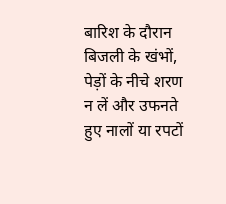बारिश के दौरान बिजली के खंभों, पेड़ों के नीचे शरण न लें और उफनते हुए नालों या रपटों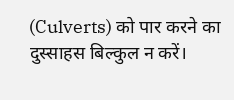(Culverts) को पार करने का दुस्साहस बिल्कुल न करें।